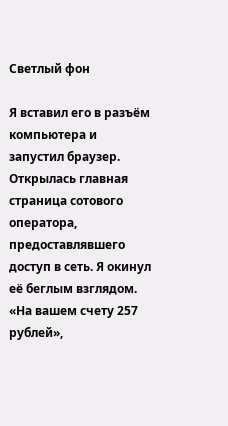Светлый фон

Я вставил его в разъём компьютера и запустил браузер. Открылась главная страница сотового оператора, предоставлявшего доступ в сеть. Я окинул её беглым взглядом. «На вашем счету 257 рублей»,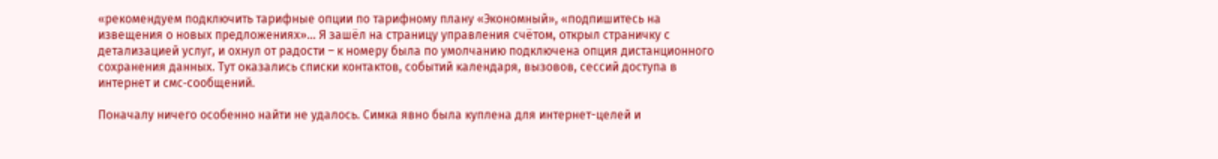«рекомендуем подключить тарифные опции по тарифному плану «Экономный», «подпишитесь на извещения о новых предложениях»… Я зашёл на страницу управления счётом, открыл страничку с детализацией услуг, и охнул от радости – к номеру была по умолчанию подключена опция дистанционного сохранения данных. Тут оказались списки контактов, событий календаря, вызовов, сессий доступа в интернет и смс‑сообщений.

Поначалу ничего особенно найти не удалось. Симка явно была куплена для интернет-целей и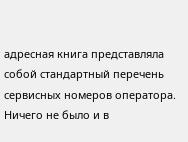адресная книга представляла собой стандартный перечень сервисных номеров оператора. Ничего не было и в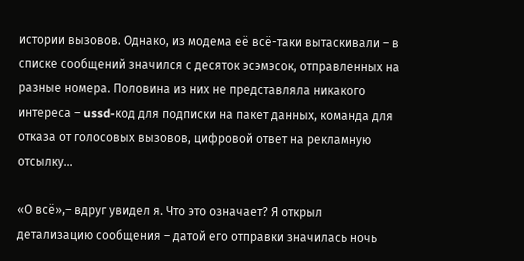истории вызовов. Однако, из модема её всё-таки вытаскивали – в списке сообщений значился с десяток эсэмэсок, отправленных на разные номера. Половина из них не представляла никакого интереса – ussd-код для подписки на пакет данных, команда для отказа от голосовых вызовов, цифровой ответ на рекламную отсылку…

«О всё»,– вдруг увидел я. Что это означает? Я открыл детализацию сообщения – датой его отправки значилась ночь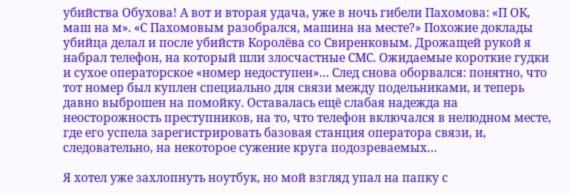убийства Обухова! А вот и вторая удача, уже в ночь гибели Пахомова: «П ОК, маш на м». «С Пахомовым разобрался, машина на месте?» Похожие доклады убийца делал и после убийств Королёва со Свиренковым. Дрожащей рукой я набрал телефон, на который шли злосчастные СМС. Ожидаемые короткие гудки и сухое операторское «номер недоступен»… След снова оборвался: понятно, что тот номер был куплен специально для связи между подельниками, и теперь давно выброшен на помойку. Оставалась ещё слабая надежда на неосторожность преступников, на то, что телефон включался в нелюдном месте, где его успела зарегистрировать базовая станция оператора связи, и, следовательно, на некоторое сужение круга подозреваемых…

Я хотел уже захлопнуть ноутбук, но мой взгляд упал на папку с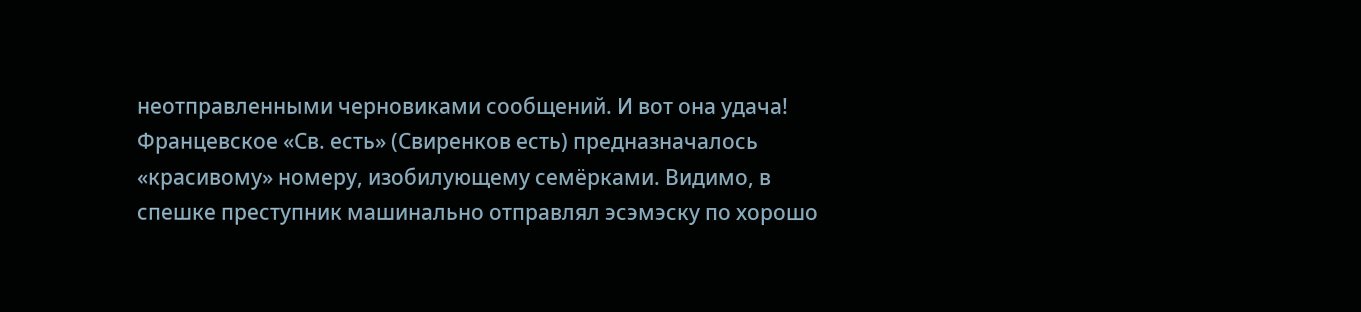неотправленными черновиками сообщений. И вот она удача! Францевское «Св. есть» (Свиренков есть) предназначалось «красивому» номеру, изобилующему семёрками. Видимо, в спешке преступник машинально отправлял эсэмэску по хорошо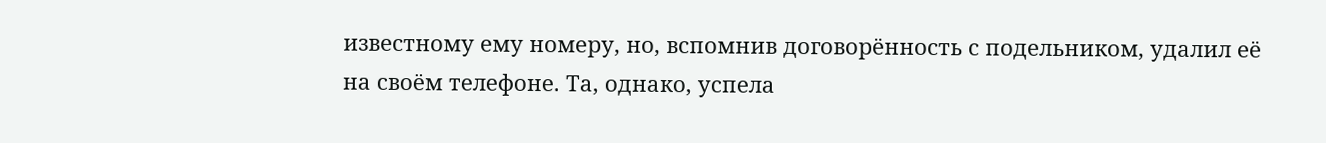известному ему номеру, но, вспомнив договорённость с подельником, удалил её на своём телефоне. Та, однако, успела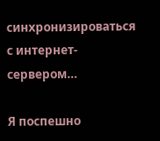синхронизироваться с интернет-сервером…

Я поспешно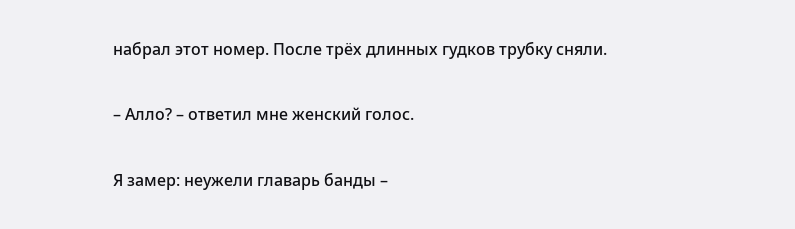набрал этот номер. После трёх длинных гудков трубку сняли.

– Алло? – ответил мне женский голос.

Я замер: неужели главарь банды –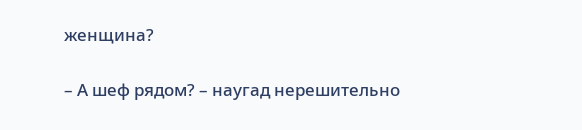женщина?

– А шеф рядом? – наугад нерешительно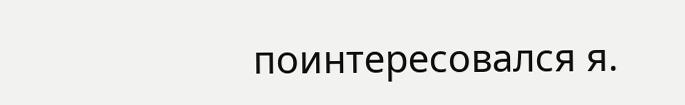поинтересовался я.